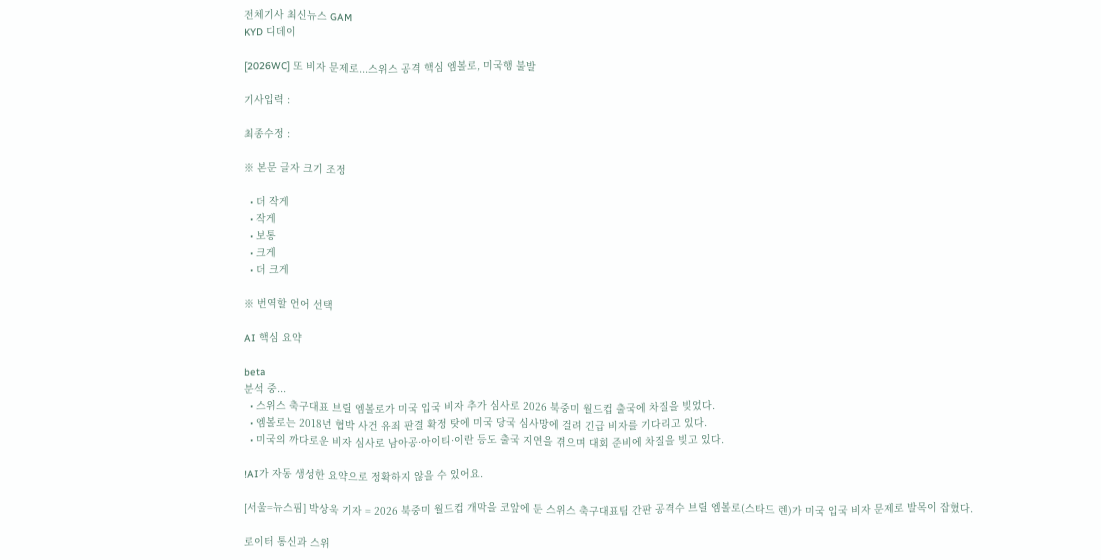전체기사 최신뉴스 GAM
KYD 디데이

[2026WC] 또 비자 문제로...스위스 공격 핵심 엠볼로, 미국행 불발

기사입력 :

최종수정 :

※ 본문 글자 크기 조정

  • 더 작게
  • 작게
  • 보통
  • 크게
  • 더 크게

※ 번역할 언어 선택

AI 핵심 요약

beta
분석 중...
  • 스위스 축구대표 브릴 엠볼로가 미국 입국 비자 추가 심사로 2026 북중미 월드컵 출국에 차질을 빚었다.
  • 엠볼로는 2018년 협박 사건 유죄 판결 확정 탓에 미국 당국 심사망에 걸려 긴급 비자를 기다리고 있다.
  • 미국의 까다로운 비자 심사로 남아공·아이티·이란 등도 출국 지연을 겪으며 대회 준비에 차질을 빚고 있다.

!AI가 자동 생성한 요약으로 정확하지 않을 수 있어요.

[서울=뉴스핌] 박상욱 기자 = 2026 북중미 월드컵 개막을 코앞에 둔 스위스 축구대표팀 간판 공격수 브릴 엠볼로(스타드 렌)가 미국 입국 비자 문제로 발목이 잡혔다.

로이터 통신과 스위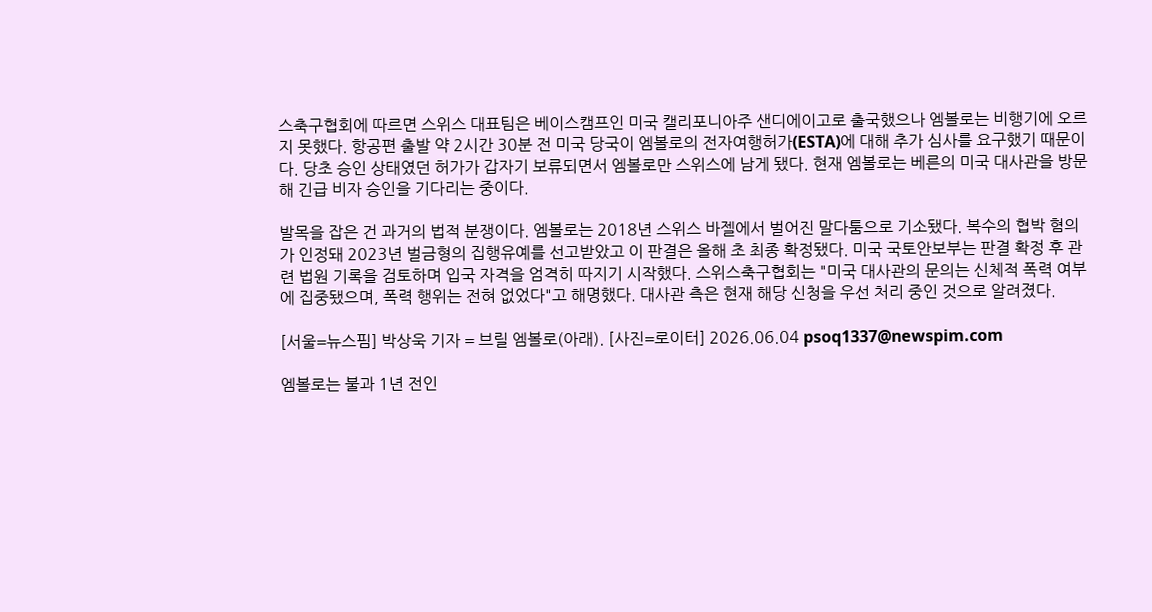스축구협회에 따르면 스위스 대표팀은 베이스캠프인 미국 캘리포니아주 샌디에이고로 출국했으나 엠볼로는 비행기에 오르지 못했다. 항공편 출발 약 2시간 30분 전 미국 당국이 엠볼로의 전자여행허가(ESTA)에 대해 추가 심사를 요구했기 때문이다. 당초 승인 상태였던 허가가 갑자기 보류되면서 엠볼로만 스위스에 남게 됐다. 현재 엠볼로는 베른의 미국 대사관을 방문해 긴급 비자 승인을 기다리는 중이다.

발목을 잡은 건 과거의 법적 분쟁이다. 엠볼로는 2018년 스위스 바젤에서 벌어진 말다툼으로 기소됐다. 복수의 협박 혐의가 인정돼 2023년 벌금형의 집행유예를 선고받았고 이 판결은 올해 초 최종 확정됐다. 미국 국토안보부는 판결 확정 후 관련 법원 기록을 검토하며 입국 자격을 엄격히 따지기 시작했다. 스위스축구협회는 "미국 대사관의 문의는 신체적 폭력 여부에 집중됐으며, 폭력 행위는 전혀 없었다"고 해명했다. 대사관 측은 현재 해당 신청을 우선 처리 중인 것으로 알려졌다.

[서울=뉴스핌] 박상욱 기자 = 브릴 엠볼로(아래). [사진=로이터] 2026.06.04 psoq1337@newspim.com

엠볼로는 불과 1년 전인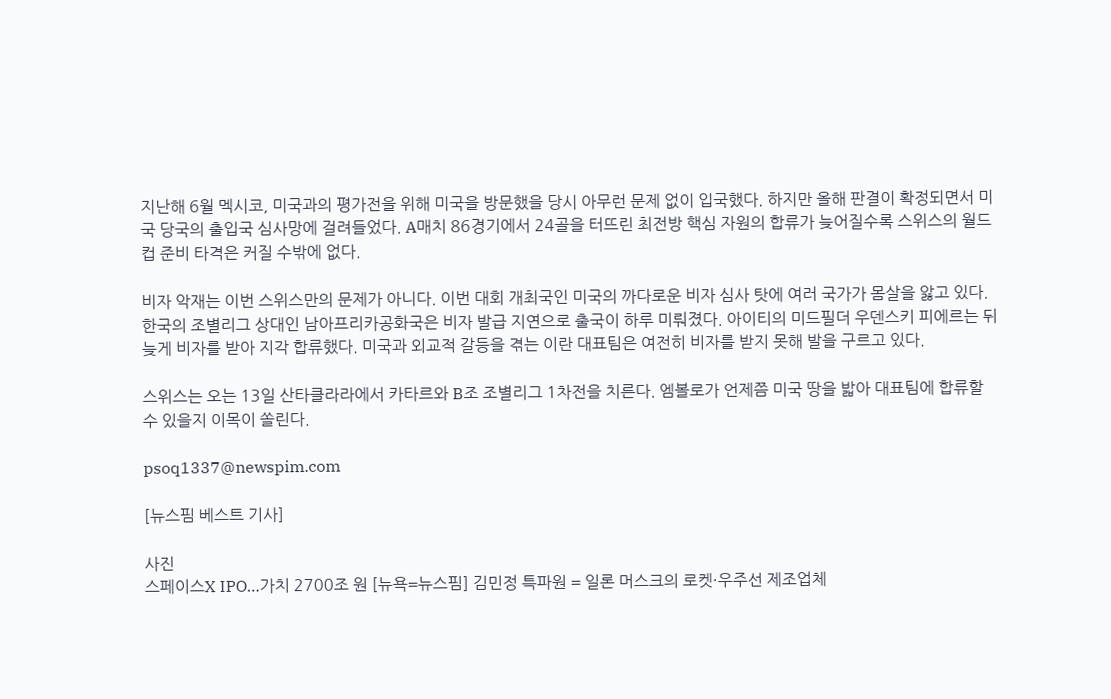지난해 6월 멕시코, 미국과의 평가전을 위해 미국을 방문했을 당시 아무런 문제 없이 입국했다. 하지만 올해 판결이 확정되면서 미국 당국의 출입국 심사망에 걸려들었다. A매치 86경기에서 24골을 터뜨린 최전방 핵심 자원의 합류가 늦어질수록 스위스의 월드컵 준비 타격은 커질 수밖에 없다.

비자 악재는 이번 스위스만의 문제가 아니다. 이번 대회 개최국인 미국의 까다로운 비자 심사 탓에 여러 국가가 몸살을 앓고 있다. 한국의 조별리그 상대인 남아프리카공화국은 비자 발급 지연으로 출국이 하루 미뤄졌다. 아이티의 미드필더 우덴스키 피에르는 뒤늦게 비자를 받아 지각 합류했다. 미국과 외교적 갈등을 겪는 이란 대표팀은 여전히 비자를 받지 못해 발을 구르고 있다.

스위스는 오는 13일 산타클라라에서 카타르와 B조 조별리그 1차전을 치른다. 엠볼로가 언제쯤 미국 땅을 밟아 대표팀에 합류할 수 있을지 이목이 쏠린다.

psoq1337@newspim.com

[뉴스핌 베스트 기사]

사진
스페이스X IPO…가치 2700조 원 [뉴욕=뉴스핌] 김민정 특파원 = 일론 머스크의 로켓·우주선 제조업체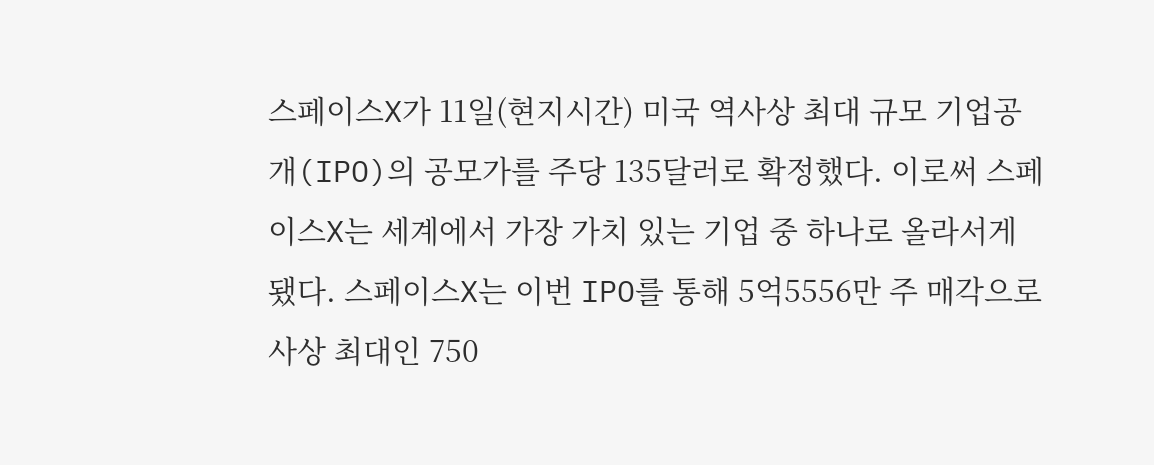스페이스X가 11일(현지시간) 미국 역사상 최대 규모 기업공개(IPO)의 공모가를 주당 135달러로 확정했다. 이로써 스페이스X는 세계에서 가장 가치 있는 기업 중 하나로 올라서게 됐다. 스페이스X는 이번 IPO를 통해 5억5556만 주 매각으로 사상 최대인 750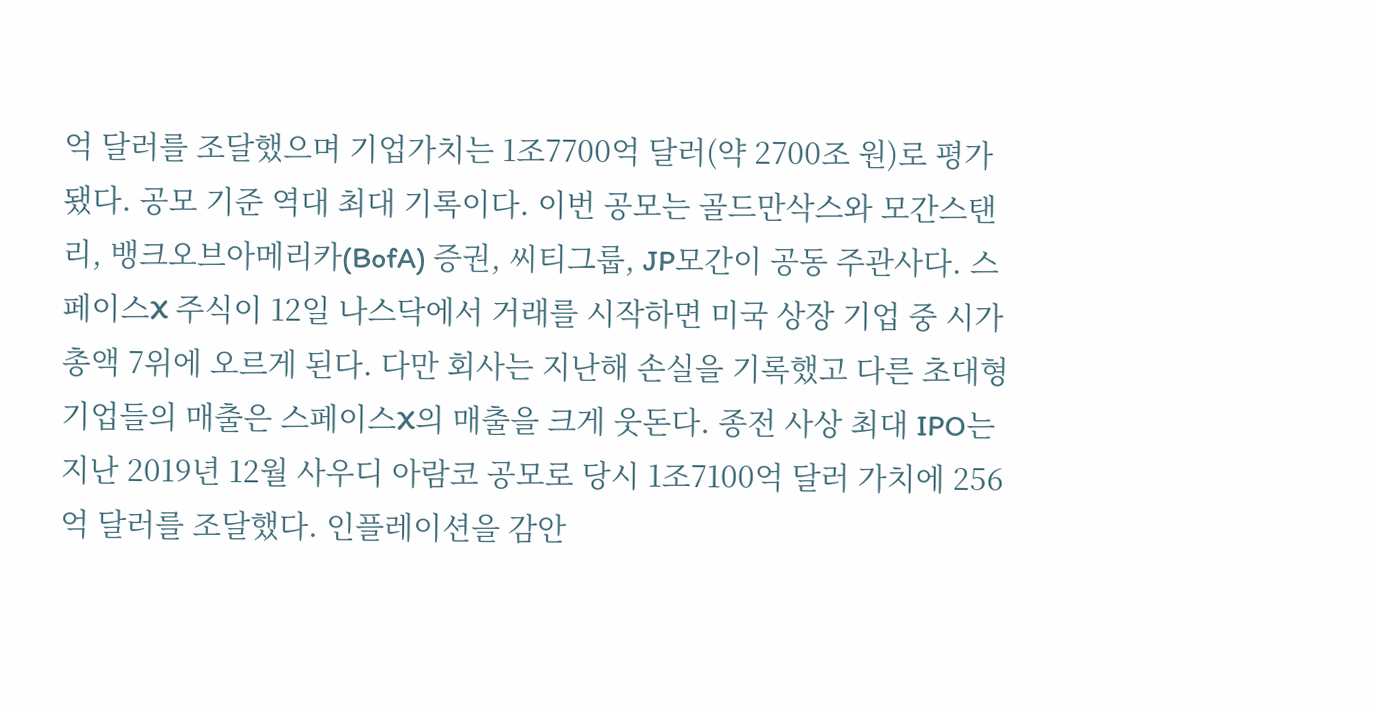억 달러를 조달했으며 기업가치는 1조7700억 달러(약 2700조 원)로 평가됐다. 공모 기준 역대 최대 기록이다. 이번 공모는 골드만삭스와 모간스탠리, 뱅크오브아메리카(BofA) 증권, 씨티그룹, JP모간이 공동 주관사다. 스페이스X 주식이 12일 나스닥에서 거래를 시작하면 미국 상장 기업 중 시가총액 7위에 오르게 된다. 다만 회사는 지난해 손실을 기록했고 다른 초대형 기업들의 매출은 스페이스X의 매출을 크게 웃돈다. 종전 사상 최대 IPO는 지난 2019년 12월 사우디 아람코 공모로 당시 1조7100억 달러 가치에 256억 달러를 조달했다. 인플레이션을 감안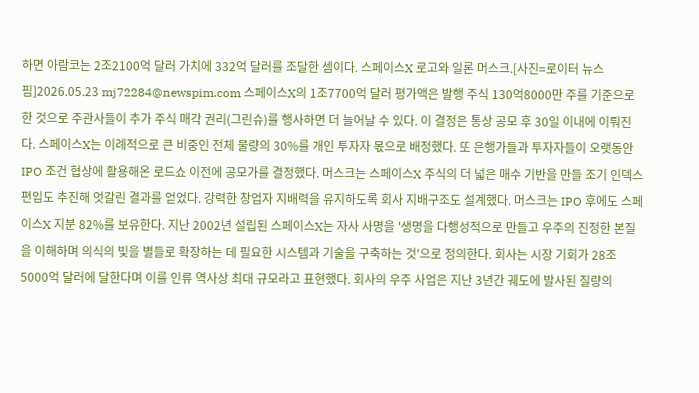하면 아람코는 2조2100억 달러 가치에 332억 달러를 조달한 셈이다. 스페이스X 로고와 일론 머스크.[사진=로이터 뉴스핌]2026.05.23 mj72284@newspim.com 스페이스X의 1조7700억 달러 평가액은 발행 주식 130억8000만 주를 기준으로 한 것으로 주관사들이 추가 주식 매각 권리(그린슈)를 행사하면 더 늘어날 수 있다. 이 결정은 통상 공모 후 30일 이내에 이뤄진다. 스페이스X는 이례적으로 큰 비중인 전체 물량의 30%를 개인 투자자 몫으로 배정했다. 또 은행가들과 투자자들이 오랫동안 IPO 조건 협상에 활용해온 로드쇼 이전에 공모가를 결정했다. 머스크는 스페이스X 주식의 더 넓은 매수 기반을 만들 조기 인덱스 편입도 추진해 엇갈린 결과를 얻었다. 강력한 창업자 지배력을 유지하도록 회사 지배구조도 설계했다. 머스크는 IPO 후에도 스페이스X 지분 82%를 보유한다. 지난 2002년 설립된 스페이스X는 자사 사명을 '생명을 다행성적으로 만들고 우주의 진정한 본질을 이해하며 의식의 빛을 별들로 확장하는 데 필요한 시스템과 기술을 구축하는 것'으로 정의한다. 회사는 시장 기회가 28조5000억 달러에 달한다며 이를 인류 역사상 최대 규모라고 표현했다. 회사의 우주 사업은 지난 3년간 궤도에 발사된 질량의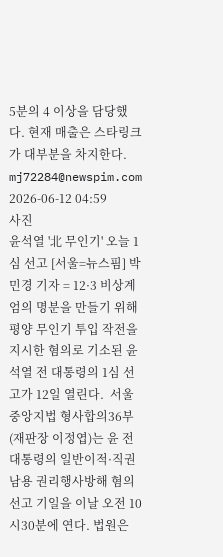5분의 4 이상을 담당했다. 현재 매출은 스타링크가 대부분을 차지한다. mj72284@newspim.com 2026-06-12 04:59
사진
윤석열 '北 무인기' 오늘 1심 선고 [서울=뉴스핌] 박민경 기자 = 12·3 비상계엄의 명분을 만들기 위해 평양 무인기 투입 작전을 지시한 혐의로 기소된 윤석열 전 대통령의 1심 선고가 12일 열린다.  서울중앙지법 형사합의36부(재판장 이정엽)는 윤 전 대통령의 일반이적·직권남용 권리행사방해 혐의 선고 기일을 이날 오전 10시30분에 연다. 법원은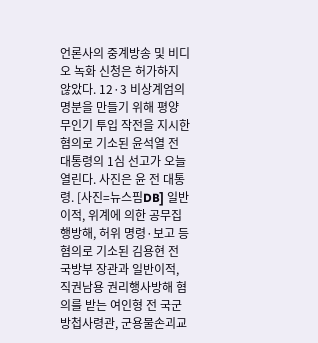언론사의 중계방송 및 비디오 녹화 신청은 허가하지 않았다. 12·3 비상계엄의 명분을 만들기 위해 평양 무인기 투입 작전을 지시한 혐의로 기소된 윤석열 전 대통령의 1심 선고가 오늘 열린다. 사진은 윤 전 대통령. [사진=뉴스핌DB] 일반이적, 위계에 의한 공무집행방해, 허위 명령·보고 등 혐의로 기소된 김용현 전 국방부 장관과 일반이적, 직권남용 권리행사방해 혐의를 받는 여인형 전 국군방첩사령관, 군용물손괴교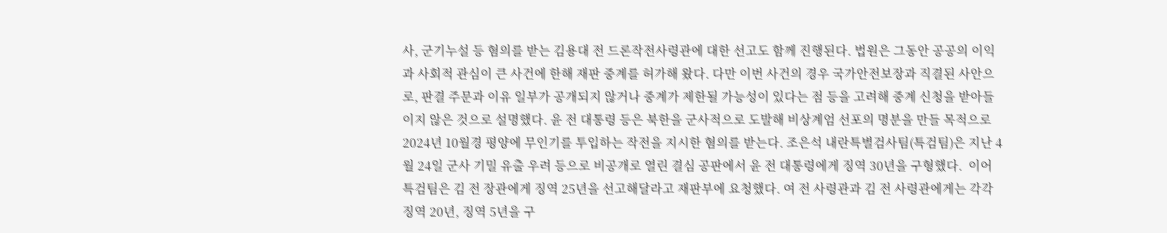사, 군기누설 등 혐의를 받는 김용대 전 드론작전사령관에 대한 선고도 함께 진행된다. 법원은 그동안 공공의 이익과 사회적 관심이 큰 사건에 한해 재판 중계를 허가해 왔다. 다만 이번 사건의 경우 국가안전보장과 직결된 사안으로, 판결 주문과 이유 일부가 공개되지 않거나 중계가 제한될 가능성이 있다는 점 등을 고려해 중계 신청을 받아들이지 않은 것으로 설명했다. 윤 전 대통령 등은 북한을 군사적으로 도발해 비상계엄 선포의 명분을 만들 목적으로 2024년 10월경 평양에 무인기를 투입하는 작전을 지시한 혐의를 받는다. 조은석 내란특별검사팀(특검팀)은 지난 4월 24일 군사 기밀 유출 우려 등으로 비공개로 열린 결심 공판에서 윤 전 대통령에게 징역 30년을 구형했다.  이어 특검팀은 김 전 장관에게 징역 25년을 선고해달라고 재판부에 요청했다. 여 전 사령관과 김 전 사령관에게는 각각 징역 20년, 징역 5년을 구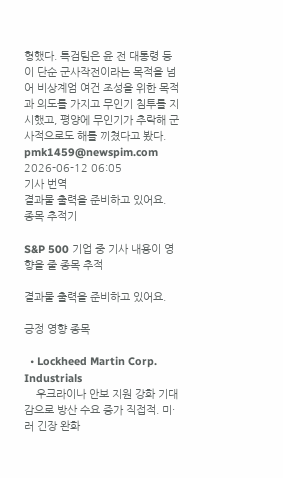형했다. 특검팀은 윤 전 대통령 등이 단순 군사작전이라는 목적을 넘어 비상계엄 여건 조성을 위한 목적과 의도를 가지고 무인기 침투를 지시했고, 평양에 무인기가 추락해 군사적으로도 해를 끼쳤다고 봤다. pmk1459@newspim.com 2026-06-12 06:05
기사 번역
결과물 출력을 준비하고 있어요.
종목 추적기

S&P 500 기업 중 기사 내용이 영향을 줄 종목 추적

결과물 출력을 준비하고 있어요.

긍정 영향 종목

  • Lockheed Martin Corp. Industrials
    우크라이나 안보 지원 강화 기대감으로 방산 수요 증가 직접적. 미·러 긴장 완화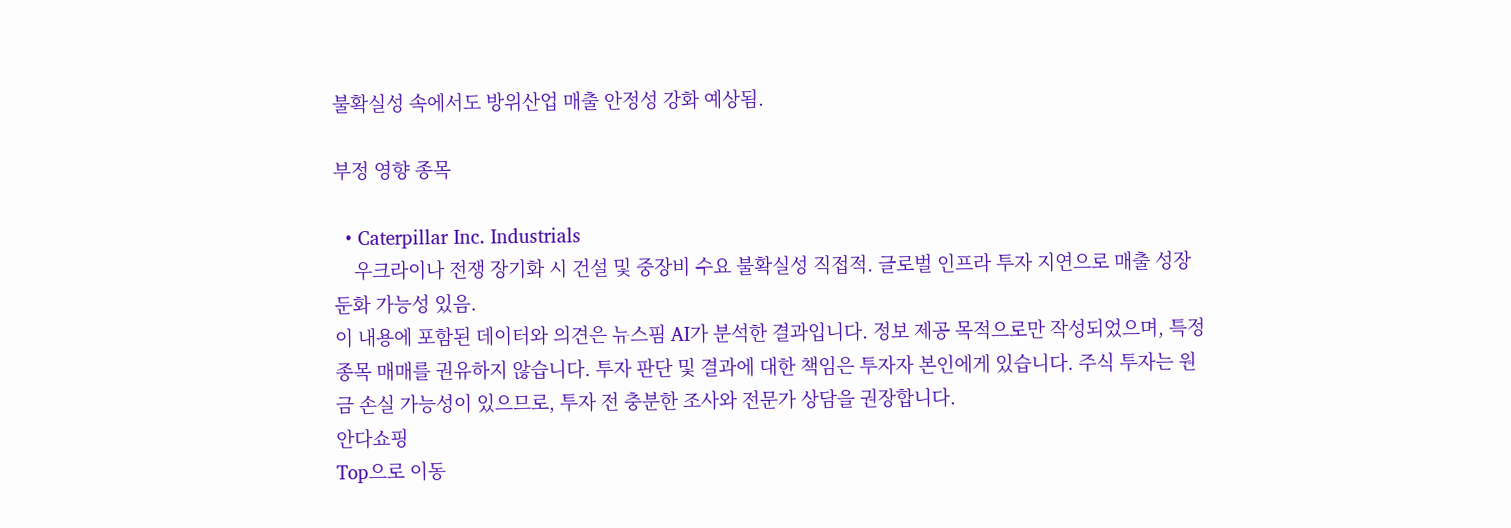불확실성 속에서도 방위산업 매출 안정성 강화 예상됨.

부정 영향 종목

  • Caterpillar Inc. Industrials
    우크라이나 전쟁 장기화 시 건설 및 중장비 수요 불확실성 직접적. 글로벌 인프라 투자 지연으로 매출 성장 둔화 가능성 있음.
이 내용에 포함된 데이터와 의견은 뉴스핌 AI가 분석한 결과입니다. 정보 제공 목적으로만 작성되었으며, 특정 종목 매매를 권유하지 않습니다. 투자 판단 및 결과에 대한 책임은 투자자 본인에게 있습니다. 주식 투자는 원금 손실 가능성이 있으므로, 투자 전 충분한 조사와 전문가 상담을 권장합니다.
안다쇼핑
Top으로 이동